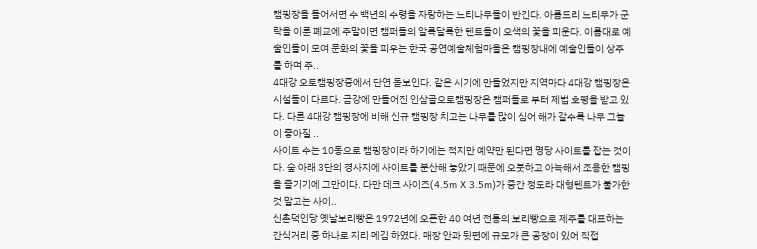캠핑장을 들어서면 수 백년의 수령을 자랑하는 느티나무들이 반긴다. 아름드리 느티무가 군락을 이룬 폐교에 주말이면 캠퍼들의 알록달록한 텐트들이 오색의 꽃을 피운다. 이름대로 예술인들이 모여 문화의 꽃을 피우는 한국 공연예술체험마을은 캠핑장내에 예술인들이 상주를 하며 주..
4대강 오토캠핑장중에서 단연 돋보인다. 같은 시기에 만들었지만 지역마다 4대강 캠핑장은 시설들이 다르다. 금강에 만들어진 인삼골오토캠핑장은 캠퍼들로 부터 제법 호평을 받고 있다. 다른 4대강 캠핑장에 비해 신규 캠핑장 치고는 나무를 많이 심어 해가 갈수록 나무 그늘이 좋아질 ..
사이트 수는 10동으로 캠핑장이라 하기에는 적지만 예약만 된다면 명당 사이트를 잡는 것이다. 숲 아래 3단의 경사지에 사이트를 분산해 놓았기 때문에 오붓하고 아늑해서 조용한 캠핑을 즐기기에 그만이다. 다만 데크 사이즈(4.5m X 3.5m)가 중간 정도라 대형텐트가 불가한 것 말고는 사이..
신촌덕인당 옛날보리빵은 1972년에 오픈한 40 여년 전통의 보리빵으로 제주를 대표하는 간식거리 중 하나로 지리 메김 하였다. 매장 안과 뒷편에 규모가 큰 공장이 있어 직접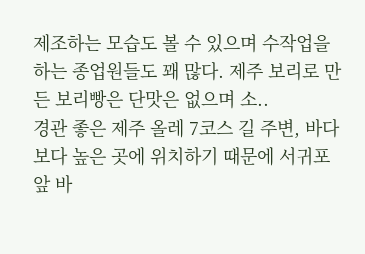제조하는 모습도 볼 수 있으며 수작업을 하는 종업원들도 꽤 많다. 제주 보리로 만든 보리빵은 단맛은 없으며 소..
경관 좋은 제주 올레 7코스 길 주변, 바다 보다 높은 곳에 위치하기 때문에 서귀포 앞 바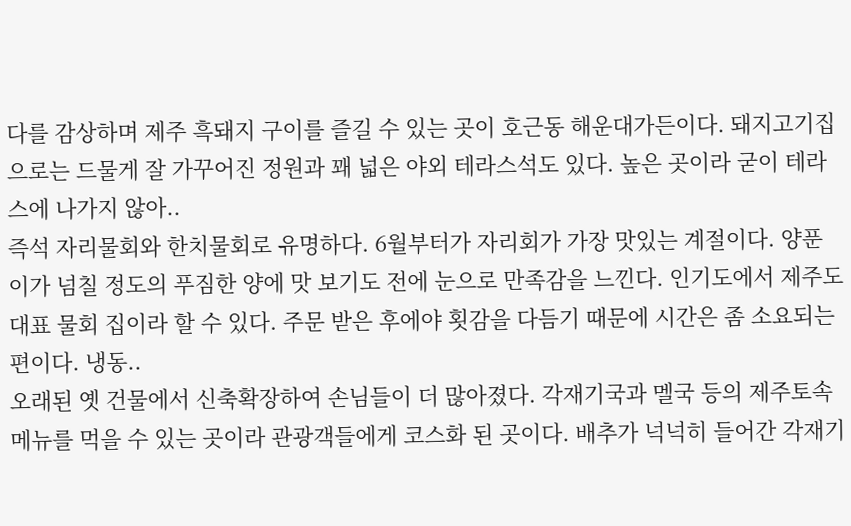다를 감상하며 제주 흑돼지 구이를 즐길 수 있는 곳이 호근동 해운대가든이다. 돼지고기집으로는 드물게 잘 가꾸어진 정원과 꽤 넓은 야외 테라스석도 있다. 높은 곳이라 굳이 테라스에 나가지 않아..
즉석 자리물회와 한치물회로 유명하다. 6월부터가 자리회가 가장 맛있는 계절이다. 양푼이가 넘칠 정도의 푸짐한 양에 맛 보기도 전에 눈으로 만족감을 느낀다. 인기도에서 제주도 대표 물회 집이라 할 수 있다. 주문 받은 후에야 횟감을 다듬기 때문에 시간은 좀 소요되는 편이다. 냉동..
오래된 옛 건물에서 신축확장하여 손님들이 더 많아졌다. 각재기국과 멜국 등의 제주토속 메뉴를 먹을 수 있는 곳이라 관광객들에게 코스화 된 곳이다. 배추가 넉넉히 들어간 각재기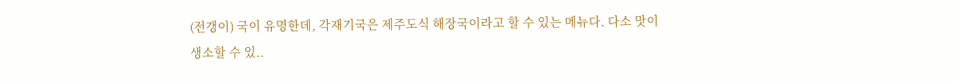(전갱이) 국이 유명한데, 각재기국은 제주도식 해장국이라고 할 수 있는 메뉴다. 다소 맛이 생소할 수 있..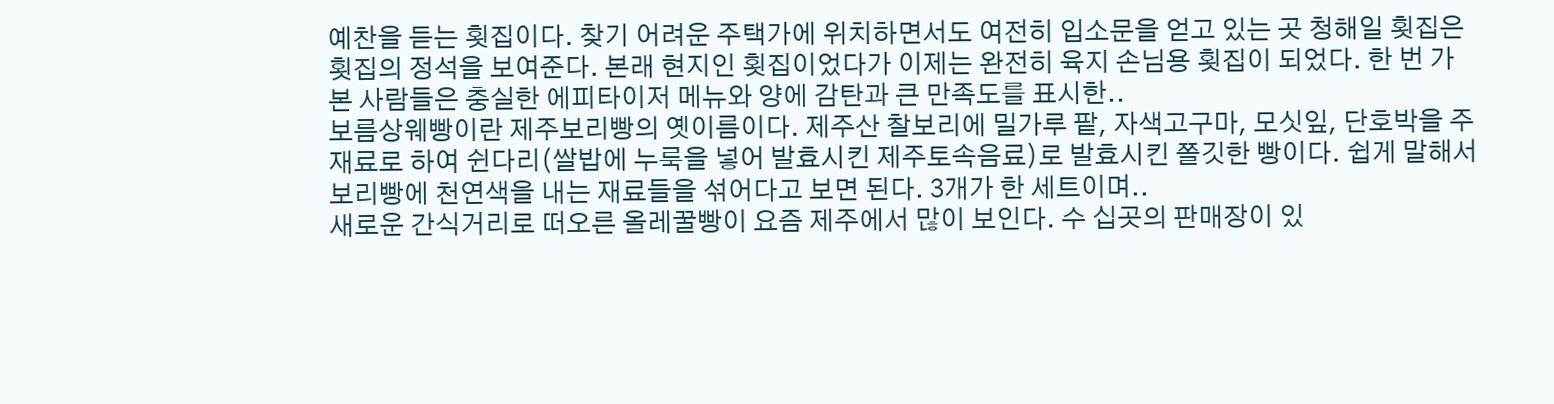예찬을 듣는 횟집이다. 찾기 어려운 주택가에 위치하면서도 여전히 입소문을 얻고 있는 곳 청해일 횟집은 횟집의 정석을 보여준다. 본래 현지인 횟집이었다가 이제는 완전히 육지 손님용 횟집이 되었다. 한 번 가 본 사람들은 충실한 에피타이저 메뉴와 양에 감탄과 큰 만족도를 표시한..
보름상웨빵이란 제주보리빵의 옛이름이다. 제주산 찰보리에 밀가루 팥, 자색고구마, 모싯잎, 단호박을 주재료로 하여 쉰다리(쌀밥에 누룩을 넣어 발효시킨 제주토속음료)로 발효시킨 쫄깃한 빵이다. 쉽게 말해서 보리빵에 천연색을 내는 재료들을 섞어다고 보면 된다. 3개가 한 세트이며..
새로운 간식거리로 떠오른 올레꿀빵이 요즘 제주에서 많이 보인다. 수 십곳의 판매장이 있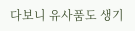다보니 유사품도 생기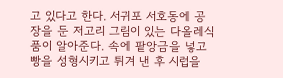고 있다고 한다. 서귀포 서호동에 공장을 둔 저고리 그림이 있는 다올레식품이 알아준다. 속에 팥앙금을 넣고 빵을 성형시키고 튀겨 낸 후 시럽을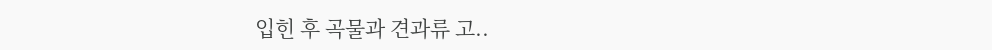입힌 후 곡물과 견과류 고..